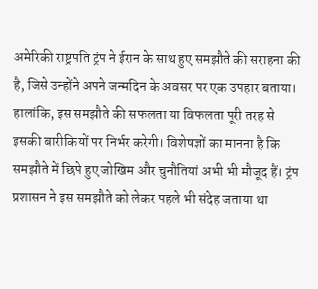अमेरिकी राष्ट्रपति ट्रंप ने ईरान के साथ हुए समझौते की सराहना की है, जिसे उन्होंने अपने जन्मदिन के अवसर पर एक उपहार बताया। हालांकि, इस समझौते की सफलता या विफलता पूरी तरह से इसकी बारीकियों पर निर्भर करेगी। विशेषज्ञों का मानना है कि समझौते में छिपे हुए जोखिम और चुनौतियां अभी भी मौजूद हैं। ट्रंप प्रशासन ने इस समझौते को लेकर पहले भी संदेह जताया था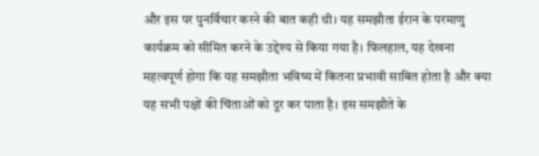और इस पर पुनर्विचार करने की बात कही थी। यह समझौता ईरान के परमाणु कार्यक्रम को सीमित करने के उद्देश्य से किया गया है। फिलहाल, यह देखना महत्वपूर्ण होगा कि यह समझौता भविष्य में कितना प्रभावी साबित होता है और क्या यह सभी पक्षों की चिंताओं को दूर कर पाता है। इस समझौते के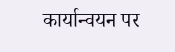कार्यान्वयन पर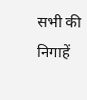सभी की निगाहें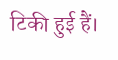टिकी हुई हैं।